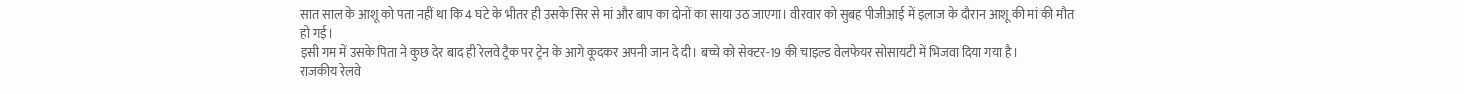सात साल के आशू को पता नहीं था कि 4 घंटे के भीतर ही उसके सिर से मां और बाप का दोनों का साया उठ जाएगा। वीरवार को सुबह पीजीआई में इलाज के दौरान आशू की मां की मौत हो गई।
इसी गम में उसके पिता ने कुछ देर बाद ही रेलवे ट्रैक पर ट्रेन के आगे कूदकर अपनी जान दे दी। बच्चे को सेक्टर-19 की चाइल्ड वेलफेयर सोसायटी में भिजवा दिया गया है।
राजकीय रेलवे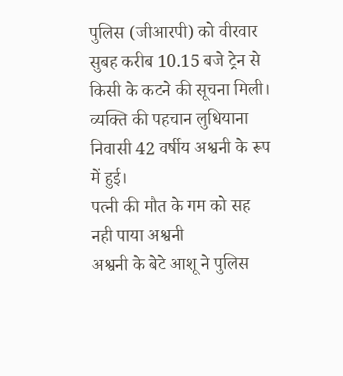पुलिस (जीआरपी) को वीरवार सुबह करीब 10.15 बजे ट्रेन से किसी के कटने की सूचना मिली। व्यक्ति की पहचान लुधियाना निवासी 42 वर्षीय अश्वनी के रूप में हुई।
पत्नी की मौत के गम को सह नही पाया अश्वनी
अश्वनी के बेटे आशू ने पुलिस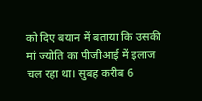को दिए बयान में बताया कि उसकी मां ज्योति का पीजीआई में इलाज चल रहा था। सुबह करीब 6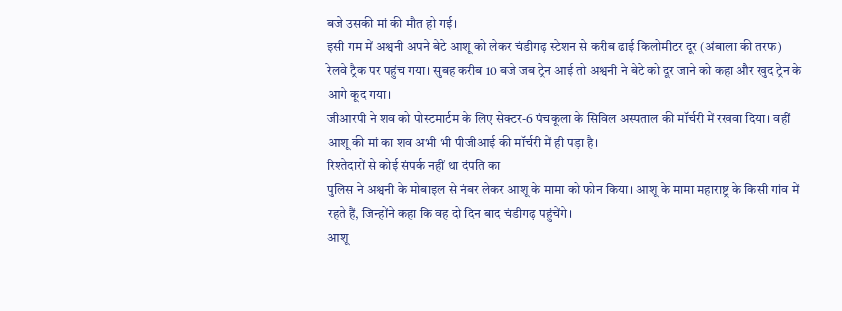बजे उसकी मां की मौत हो गई।
इसी गम में अश्वनी अपने बेटे आशू को लेकर चंडीगढ़ स्टेशन से करीब ढाई किलोमीटर दूर (अंबाला की तरफ) रेलवे ट्रैक पर पहुंच गया। सुबह करीब 10 बजे जब ट्रेन आई तो अश्वनी ने बेटे को दूर जाने को कहा और खुद ट्रेन के आगे कूद गया।
जीआरपी ने शव को पोस्टमार्टम के लिए सेक्टर-6 पंचकूला के सिविल अस्पताल की मॉर्चरी में रखवा दिया। वहीं आशू की मां का शव अभी भी पीजीआई की मॉर्चरी में ही पड़ा है।
रिश्तेदारों से कोई संपर्क नहीं था दंपति का
पुलिस ने अश्वनी के मोबाइल से नंबर लेकर आशू के मामा को फोन किया। आशू के मामा महाराष्ट्र के किसी गांव में रहते हैं, जिन्होंने कहा कि वह दो दिन बाद चंडीगढ़ पहुंचेंगे।
आशू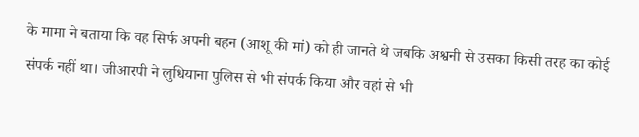के मामा ने बताया कि वह सिर्फ अपनी बहन (आशू की मां) को ही जानते थे जबकि अश्वनी से उसका किसी तरह का कोई संपर्क नहीं था। जीआरपी ने लुधियाना पुलिस से भी संपर्क किया और वहां से भी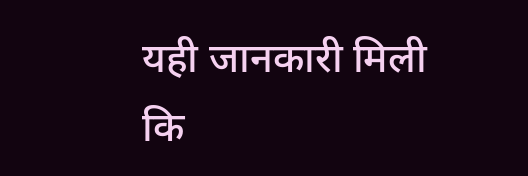यही जानकारी मिली कि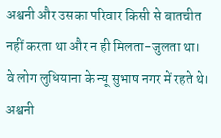अश्वनी और उसका परिवार किसी से बातचीत नहीं करता था और न ही मिलता-जुलता था।
वे लोग लुधियाना के न्यू सुभाष नगर में रहते थे। अश्वनी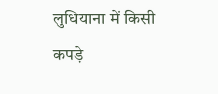लुधियाना में किसी कपड़े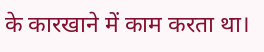के कारखाने में काम करता था।